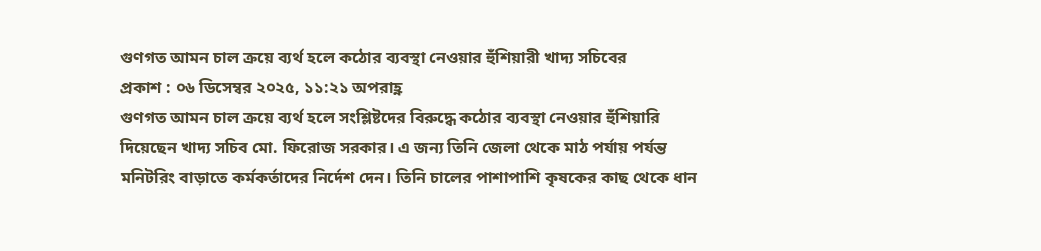গুণগত আমন চাল ক্রয়ে ব্যর্থ হলে কঠোর ব্যবস্থা নেওয়ার হুঁশিয়ারী খাদ্য সচিবের
প্রকাশ : ০৬ ডিসেম্বর ২০২৫, ১১:২১ অপরাহ্ণ
গুণগত আমন চাল ক্রয়ে ব্যর্থ হলে সংশ্লিষ্টদের বিরুদ্ধে কঠোর ব্যবস্থা নেওয়ার হুঁশিয়ারি দিয়েছেন খাদ্য সচিব মো. ফিরোজ সরকার। এ জন্য তিনি জেলা থেকে মাঠ পর্যায় পর্যন্ত মনিটরিং বাড়াতে কর্মকর্তাদের নির্দেশ দেন। তিনি চালের পাশাপাশি কৃষকের কাছ থেকে ধান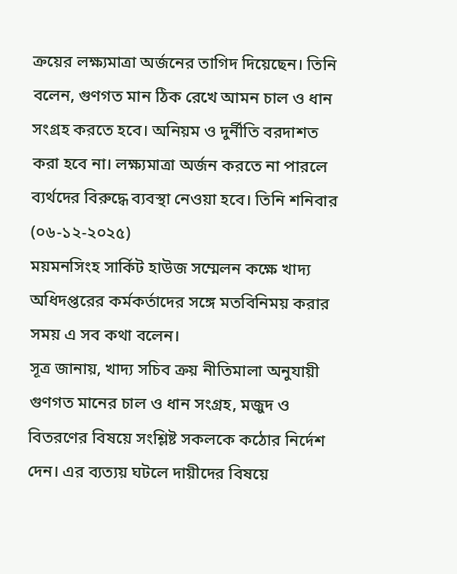ক্রয়ের লক্ষ্যমাত্রা অর্জনের তাগিদ দিয়েছেন। তিনি বলেন, গুণগত মান ঠিক রেখে আমন চাল ও ধান সংগ্রহ করতে হবে। অনিয়ম ও দুর্নীতি বরদাশত করা হবে না। লক্ষ্যমাত্রা অর্জন করতে না পারলে ব্যর্থদের বিরুদ্ধে ব্যবস্থা নেওয়া হবে। তিনি শনিবার (০৬-১২-২০২৫)
ময়মনসিংহ সার্কিট হাউজ সম্মেলন কক্ষে খাদ্য অধিদপ্তরের কর্মকর্তাদের সঙ্গে মতবিনিময় করার সময় এ সব কথা বলেন।
সূত্র জানায়, খাদ্য সচিব ক্রয় নীতিমালা অনুযায়ী গুণগত মানের চাল ও ধান সংগ্রহ, মজুদ ও বিতরণের বিষয়ে সংশ্লিষ্ট সকলকে কঠোর নির্দেশ দেন। এর ব্যত্যয় ঘটলে দায়ীদের বিষয়ে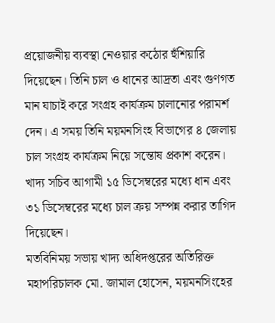প্রয়োজনীয় ব্যবস্থা নেওয়ার কঠোর হুঁশিয়ারি দিয়েছেন। তিনি চাল ও ধানের আদ্রতা এবং গুণগত মান যাচাই করে সংগ্রহ কার্যক্রম চালানোর পরামর্শ দেন। এ সময় তিনি ময়মনসিংহ বিভাগের ৪ জেলায় চাল সংগ্রহ কার্যক্রম নিয়ে সন্তোষ প্রকাশ করেন। খাদ্য সচিব আগামী ১৫ ডিসেম্বরের মধ্যে ধান এবং ৩১ ডিসেম্বরের মধ্যে চাল ক্রয় সম্পন্ন করার তাগিদ দিয়েছেন।
মতবিনিময় সভায় খাদ্য অধিদপ্তরের অতিরিক্ত মহাপরিচালক মো. জামাল হোসেন, ময়মনসিংহের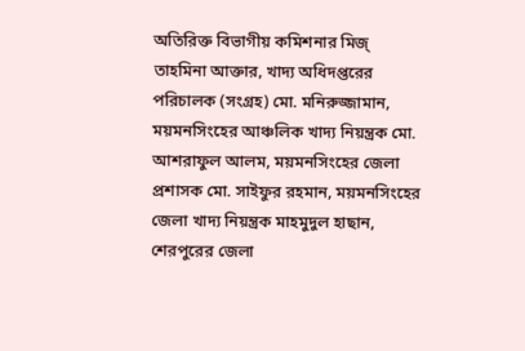অতিরিক্ত বিভাগীয় কমিশনার মিজ্ তাহমিনা আক্তার, খাদ্য অধিদপ্তরের পরিচালক (সংগ্রহ) মো. মনিরুজ্জামান, ময়মনসিংহের আঞ্চলিক খাদ্য নিয়ন্ত্রক মো. আশরাফুল আলম, ময়মনসিংহের জেলা প্রশাসক মো. সাইফুর রহমান, ময়মনসিংহের জেলা খাদ্য নিয়ন্ত্রক মাহমুদুল হাছান, শেরপুরের জেলা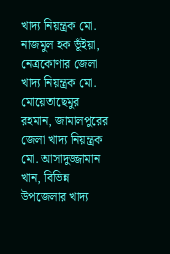খাদ্য নিয়ন্ত্রক মো. নাজমুল হক ভূঁইয়া, নেত্রকোণার জেলা খাদ্য নিয়ন্ত্রক মো. মোয়েতাছেমুর রহমান, জামালপুরের জেলা খাদ্য নিয়ন্ত্রক মো. আসাদুজ্জামান খান, বিভিন্ন উপজেলার খাদ্য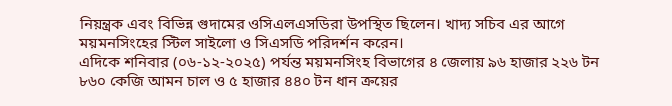নিয়ন্ত্রক এবং বিভিন্ন গুদামের ওসিএলএসডিরা উপস্থিত ছিলেন। খাদ্য সচিব এর আগে ময়মনসিংহের স্টিল সাইলো ও সিএসডি পরিদর্শন করেন।
এদিকে শনিবার (০৬-১২-২০২৫) পর্যন্ত ময়মনসিংহ বিভাগের ৪ জেলায় ৯৬ হাজার ২২৬ টন ৮৬০ কেজি আমন চাল ও ৫ হাজার ৪৪০ টন ধান ক্রয়ের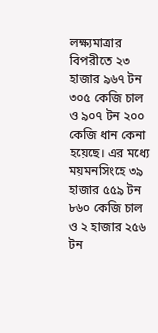লক্ষ্যমাত্রার বিপরীতে ২৩ হাজার ৯৬৭ টন ৩০৫ কেজি চাল ও ৯০৭ টন ২০০ কেজি ধান কেনা হয়েছে। এর মধ্যে ময়মনসিংহে ৩৯ হাজার ৫৫৯ টন ৮৬০ কেজি চাল ও ২ হাজার ২৫৬ টন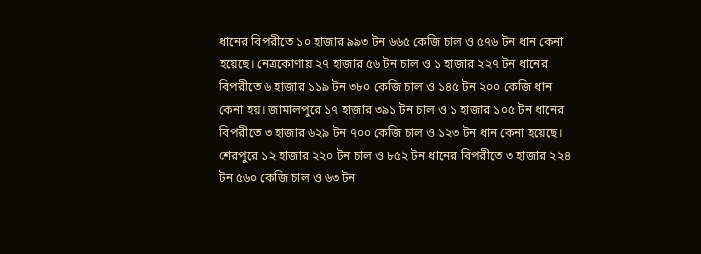ধানের বিপরীতে ১০ হাজার ৯৯৩ টন ৬৬৫ কেজি চাল ও ৫৭৬ টন ধান কেনা হয়েছে। নেত্রকোণায় ২৭ হাজার ৫৬ টন চাল ও ১ হাজার ২২৭ টন ধানের বিপরীতে ৬ হাজার ১১৯ টন ৩৮০ কেজি চাল ও ১৪৫ টন ২০০ কেজি ধান কেনা হয়। জামালপুরে ১৭ হাজার ৩৯১ টন চাল ও ১ হাজার ১০৫ টন ধানের বিপরীতে ৩ হাজার ৬২৯ টন ৭০০ কেজি চাল ও ১২৩ টন ধান কেনা হয়েছে। শেরপুরে ১২ হাজার ২২০ টন চাল ও ৮৫২ টন ধানের বিপরীতে ৩ হাজার ২২৪ টন ৫৬০ কেজি চাল ও ৬৩ টন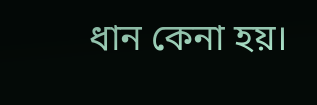ধান কেনা হয়।